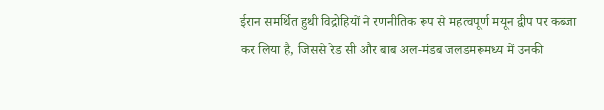ईरान समर्थित हुथी विद्रोहियों ने रणनीतिक रूप से महत्वपूर्ण मयून द्वीप पर कब्जा कर लिया है, जिससे रेड सी और बाब अल-मंडब जलडमरूमध्य में उनकी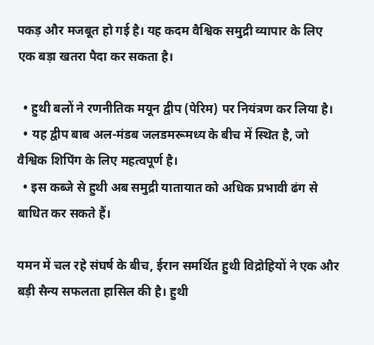पकड़ और मजबूत हो गई है। यह कदम वैश्विक समुद्री व्यापार के लिए एक बड़ा खतरा पैदा कर सकता है।

  • हुथी बलों ने रणनीतिक मयून द्वीप (पेरिम) पर नियंत्रण कर लिया है।
  • यह द्वीप बाब अल-मंडब जलडमरूमध्य के बीच में स्थित है, जो वैश्विक शिपिंग के लिए महत्वपूर्ण है।
  • इस कब्जे से हुथी अब समुद्री यातायात को अधिक प्रभावी ढंग से बाधित कर सकते हैं।

यमन में चल रहे संघर्ष के बीच, ईरान समर्थित हुथी विद्रोहियों ने एक और बड़ी सैन्य सफलता हासिल की है। हुथी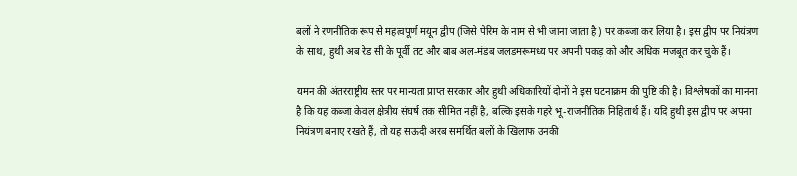बलों ने रणनीतिक रूप से महत्वपूर्ण मयून द्वीप (जिसे पेरिम के नाम से भी जाना जाता है) पर कब्जा कर लिया है। इस द्वीप पर नियंत्रण के साथ, हुथी अब रेड सी के पूर्वी तट और बाब अल-मंडब जलडमरूमध्य पर अपनी पकड़ को और अधिक मजबूत कर चुके हैं।

यमन की अंतरराष्ट्रीय स्तर पर मान्यता प्राप्त सरकार और हुथी अधिकारियों दोनों ने इस घटनाक्रम की पुष्टि की है। विश्लेषकों का मानना है कि यह कब्जा केवल क्षेत्रीय संघर्ष तक सीमित नहीं है, बल्कि इसके गहरे भू-राजनीतिक निहितार्थ हैं। यदि हुथी इस द्वीप पर अपना नियंत्रण बनाए रखते हैं, तो यह सऊदी अरब समर्थित बलों के खिलाफ उनकी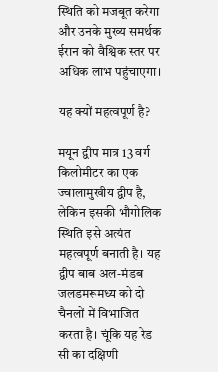स्थिति को मजबूत करेगा और उनके मुख्य समर्थक ईरान को वैश्विक स्तर पर अधिक लाभ पहुंचाएगा।

यह क्यों महत्वपूर्ण है?

मयून द्वीप मात्र 13 वर्ग किलोमीटर का एक ज्वालामुखीय द्वीप है, लेकिन इसकी भौगोलिक स्थिति इसे अत्यंत महत्वपूर्ण बनाती है। यह द्वीप बाब अल-मंडब जलडमरूमध्य को दो चैनलों में विभाजित करता है। चूंकि यह रेड सी का दक्षिणी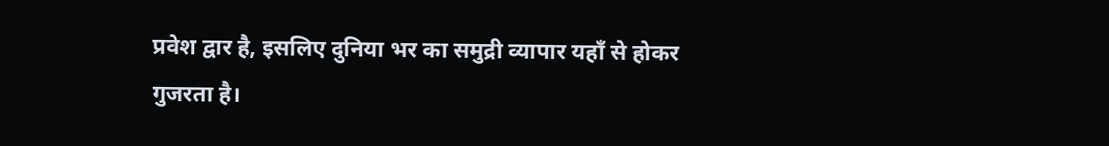प्रवेश द्वार है, इसलिए दुनिया भर का समुद्री व्यापार यहाँ से होकर गुजरता है।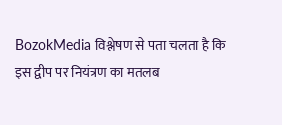BozokMedia विश्लेषण से पता चलता है कि इस द्वीप पर नियंत्रण का मतलब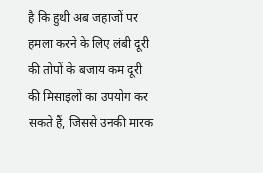है कि हुथी अब जहाजों पर हमला करने के लिए लंबी दूरी की तोपों के बजाय कम दूरी की मिसाइलों का उपयोग कर सकते हैं, जिससे उनकी मारक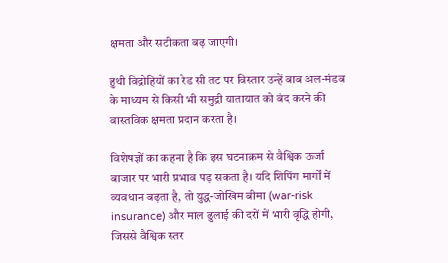क्षमता और सटीकता बढ़ जाएगी।

हुथी विद्रोहियों का रेड सी तट पर विस्तार उन्हें बाब अल-मंडब के माध्यम से किसी भी समुद्री यातायात को बंद करने की वास्तविक क्षमता प्रदान करता है।

विशेषज्ञों का कहना है कि इस घटनाक्रम से वैश्विक ऊर्जा बाजार पर भारी प्रभाव पड़ सकता है। यदि शिपिंग मार्गों में व्यवधान बढ़ता है, तो युद्ध-जोखिम बीमा (war-risk insurance) और माल ढुलाई की दरों में भारी वृद्धि होगी, जिससे वैश्विक स्तर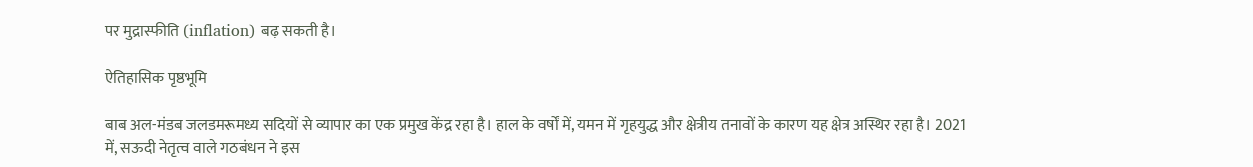पर मुद्रास्फीति (inflation) बढ़ सकती है।

ऐतिहासिक पृष्ठभूमि

बाब अल-मंडब जलडमरूमध्य सदियों से व्यापार का एक प्रमुख केंद्र रहा है। हाल के वर्षों में, यमन में गृहयुद्ध और क्षेत्रीय तनावों के कारण यह क्षेत्र अस्थिर रहा है। 2021 में, सऊदी नेतृत्व वाले गठबंधन ने इस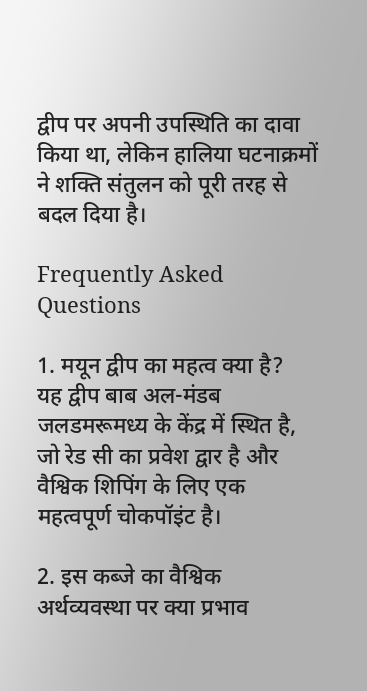द्वीप पर अपनी उपस्थिति का दावा किया था, लेकिन हालिया घटनाक्रमों ने शक्ति संतुलन को पूरी तरह से बदल दिया है।

Frequently Asked Questions

1. मयून द्वीप का महत्व क्या है?
यह द्वीप बाब अल-मंडब जलडमरूमध्य के केंद्र में स्थित है, जो रेड सी का प्रवेश द्वार है और वैश्विक शिपिंग के लिए एक महत्वपूर्ण चोकपॉइंट है।

2. इस कब्जे का वैश्विक अर्थव्यवस्था पर क्या प्रभाव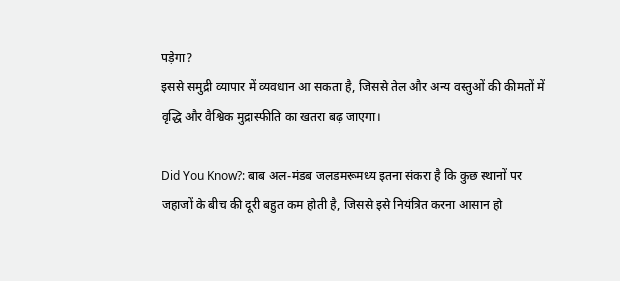पड़ेगा?
इससे समुद्री व्यापार में व्यवधान आ सकता है, जिससे तेल और अन्य वस्तुओं की कीमतों में वृद्धि और वैश्विक मुद्रास्फीति का खतरा बढ़ जाएगा।

Did You Know?: बाब अल-मंडब जलडमरूमध्य इतना संकरा है कि कुछ स्थानों पर जहाजों के बीच की दूरी बहुत कम होती है, जिससे इसे नियंत्रित करना आसान हो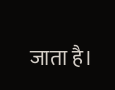जाता है।